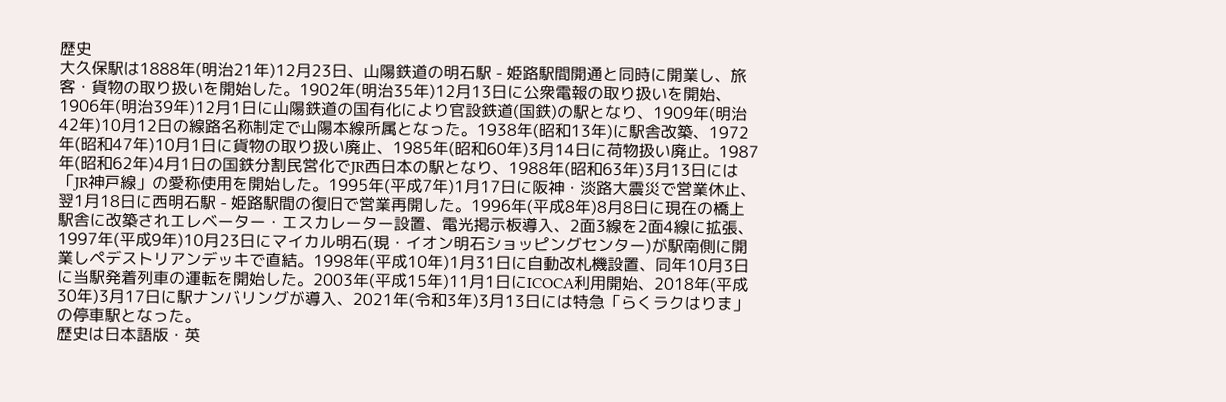歴史
大久保駅は1888年(明治21年)12月23日、山陽鉄道の明石駅 - 姫路駅間開通と同時に開業し、旅客・貨物の取り扱いを開始した。1902年(明治35年)12月13日に公衆電報の取り扱いを開始、1906年(明治39年)12月1日に山陽鉄道の国有化により官設鉄道(国鉄)の駅となり、1909年(明治42年)10月12日の線路名称制定で山陽本線所属となった。1938年(昭和13年)に駅舎改築、1972年(昭和47年)10月1日に貨物の取り扱い廃止、1985年(昭和60年)3月14日に荷物扱い廃止。1987年(昭和62年)4月1日の国鉄分割民営化でJR西日本の駅となり、1988年(昭和63年)3月13日には「JR神戸線」の愛称使用を開始した。1995年(平成7年)1月17日に阪神・淡路大震災で営業休止、翌1月18日に西明石駅 - 姫路駅間の復旧で営業再開した。1996年(平成8年)8月8日に現在の橋上駅舎に改築されエレベーター・エスカレーター設置、電光掲示板導入、2面3線を2面4線に拡張、1997年(平成9年)10月23日にマイカル明石(現・イオン明石ショッピングセンター)が駅南側に開業しペデストリアンデッキで直結。1998年(平成10年)1月31日に自動改札機設置、同年10月3日に当駅発着列車の運転を開始した。2003年(平成15年)11月1日にICOCA利用開始、2018年(平成30年)3月17日に駅ナンバリングが導入、2021年(令和3年)3月13日には特急「らくラクはりま」の停車駅となった。
歴史は日本語版・英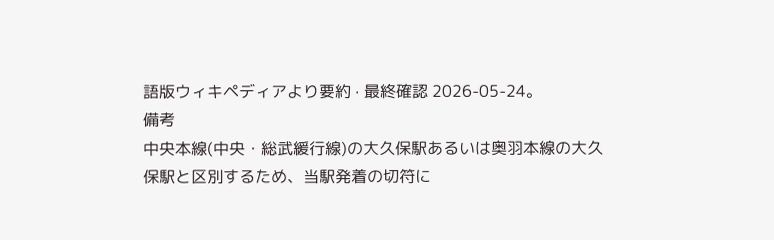語版ウィキペディアより要約 · 最終確認 2026-05-24。
備考
中央本線(中央・総武緩行線)の大久保駅あるいは奥羽本線の大久保駅と区別するため、当駅発着の切符に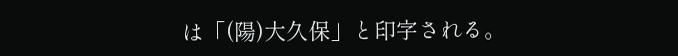は「(陽)大久保」と印字される。